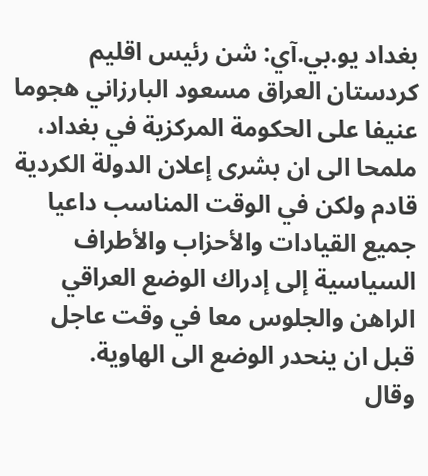بغداد يو.بي.آي: شن رئيس اقليم كردستان العراق مسعود البارزاني هجوما عنيفا على الحكومة المركزية في بغداد، ملمحا الى ان بشرى إعلان الدولة الكردية قادم ولكن في الوقت المناسب داعيا جميع القيادات والأحزاب والأطراف السياسية إلى إدراك الوضع العراقي الراهن والجلوس معا في وقت عاجل قبل ان ينحدر الوضع الى الهاوية.
وقال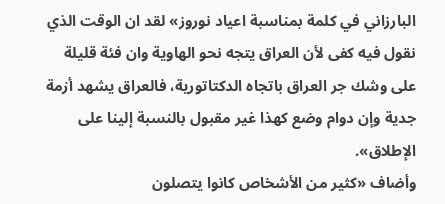البارزاني في كلمة بمناسبة اعياد نوروز» لقد ان الوقت الذي نقول فيه كفى لأن العراق يتجه نحو الهاوية وان فئة قليلة على وشك جر العراق باتجاه الدكتاتورية، فالعراق يشهد أزمة جدية وإن دوام وضع كهذا غير مقبول بالنسبة إلينا على الإطلاق».
وأضاف «كثير من الأشخاص كانوا يتصلون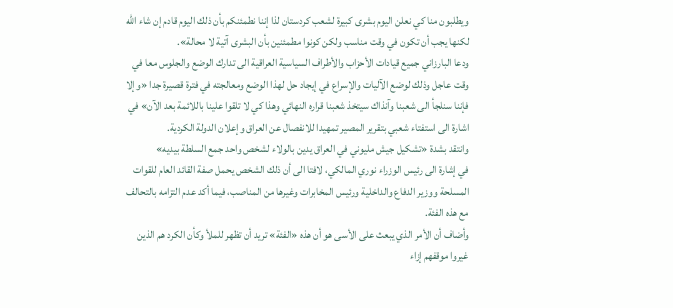ويطلبون منا كي نعلن اليوم بشرى كبيرة لشعب كردستان لذا إننا نطمئنكم بأن ذلك اليوم قادم إن شاء الله لكنها يجب أن تكون في وقت مناسب ولكن كونوا مطمئنين بأن البشرى آتية لا محالة».
ودعا البارزاني جميع قيادات الأحزاب والأطراف السياسية العراقية الى تدارك الوضع والجلوس معا في وقت عاجل وذلك لوضع الآليات والإسراع في إيجاد حل لهذا الوضع ومعالجته في فترة قصيرة جدا «وإلا فإننا سنلجأ الى شعبنا وآنذاك سيتخذ شعبنا قراره النهائي وهذا كي لا تلقوا علينا باللائمة بعد الآن» في اشارة الى استفتاء شعبي بتقرير المصير تمهيدا للانفصال عن العراق وإعلان الدولة الكردية.
وانتقد بشدة «تشكيل جيش مليوني في العراق يدين بالولاء لشخص واحد جمع السلطة بيديه»
في إشارة الى رئيس الوزراء نوري المالكي، لافتا الى أن ذلك الشخص يحمل صفة القائد العام للقوات المسلحة ووزير الدفاع والداخلية ورئيس المخابرات وغيرها من المناصب، فيما أكد عدم التزامه بالتحالف مع هذه الفئة.
وأضاف أن الأمر الذي يبعث على الأسى هو أن هذه «الفئة» تريد أن تظهر للملأ وكأن الكرد هم الذين غيروا موقفهم إزاء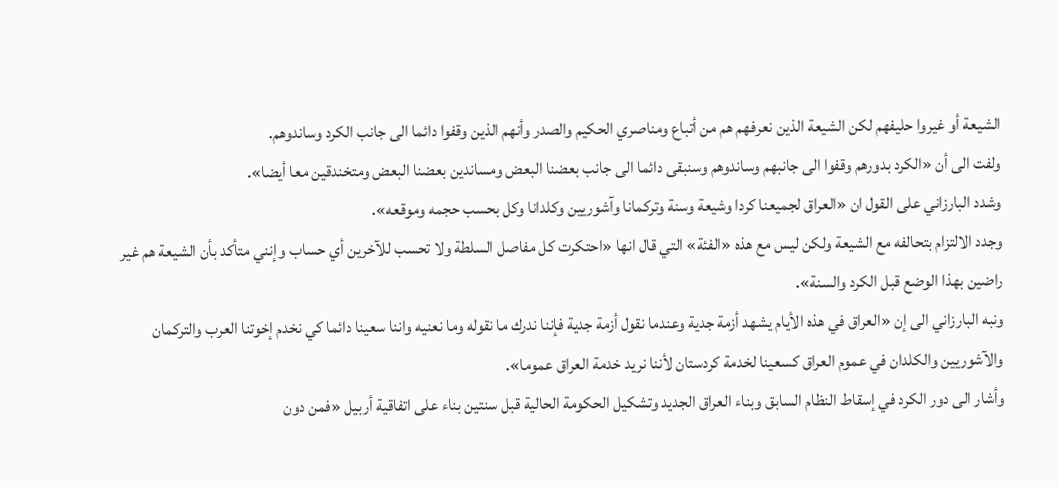الشيعة أو غيروا حليفهم لكن الشيعة الذين نعرفهم هم من أتباع ومناصري الحكيم والصدر وأنهم الذين وقفوا دائما الى جانب الكرد وساندوهم.
ولفت الى أن «الكرد بدورهم وقفوا الى جانبهم وساندوهم وسنبقى دائما الى جانب بعضنا البعض ومساندين بعضنا البعض ومتخندقين معا أيضا».
وشدد البارزاني على القول ان «العراق لجميعنا كردا وشيعة وسنة وتركمانا وآشوريين وكلدانا وكل بحسب حجمه وموقعه».
وجدد الالتزام بتحالفه مع الشيعة ولكن ليس مع هذه «الفئة» التي قال انها «احتكرت كل مفاصل السلطة ولا تحسب للآخرين أي حساب وإنني متأكد بأن الشيعة هم غير راضين بهذا الوضع قبل الكرد والسنة».
ونبه البارزاني الى إن «العراق في هذه الأيام يشهد أزمة جدية وعندما نقول أزمة جدية فإننا ندرك ما نقوله وما نعنيه واننا سعينا دائما كي نخدم إخوتنا العرب والتركمان والآشوريين والكلدان في عموم العراق كسعينا لخدمة كردستان لأننا نريد خدمة العراق عموما».
وأشار الى دور الكرد في إسقاط النظام السابق وبناء العراق الجديد وتشكيل الحكومة الحالية قبل سنتين بناء على اتفاقية أربيل «فمن دون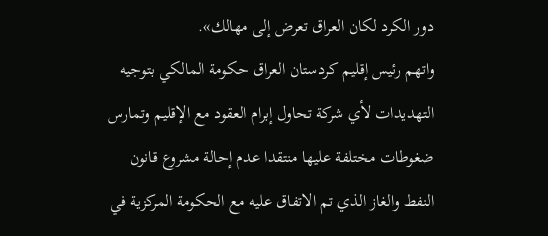دور الكرد لكان العراق تعرض إلى مهالك».
واتهم رئيس إقليم كردستان العراق حكومة المالكي بتوجيه التهديدات لأي شركة تحاول إبرام العقود مع الإقليم وتمارس ضغوطات مختلفة عليها منتقدا عدم إحالة مشروع قانون النفط والغاز الذي تم الاتفاق عليه مع الحكومة المركزية في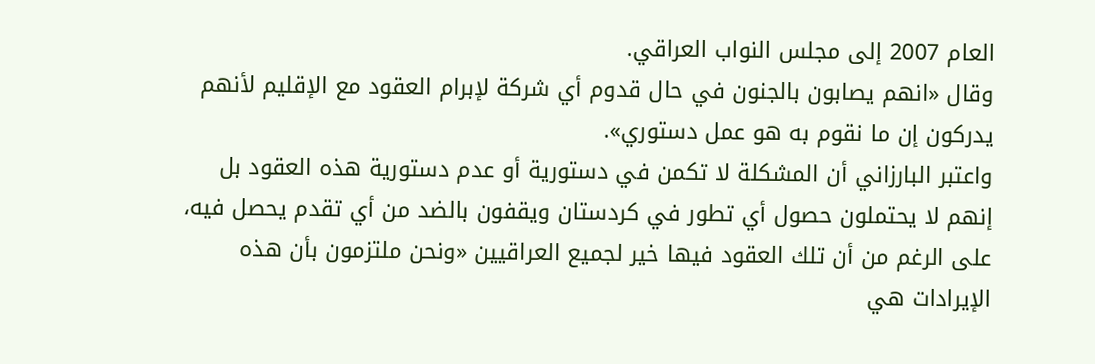العام 2007 إلى مجلس النواب العراقي.
وقال «انهم يصابون بالجنون في حال قدوم أي شركة لإبرام العقود مع الإقليم لأنهم يدركون إن ما نقوم به هو عمل دستوري».
واعتبر البارزاني أن المشكلة لا تكمن في دستورية أو عدم دستورية هذه العقود بل إنهم لا يحتملون حصول أي تطور في كردستان ويقفون بالضد من أي تقدم يحصل فيه، على الرغم من أن تلك العقود فيها خير لجميع العراقيين «ونحن ملتزمون بأن هذه الإيرادات هي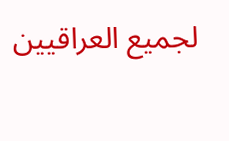لجميع العراقيين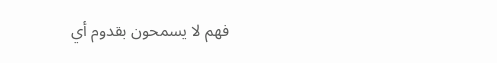فهم لا يسمحون بقدوم أي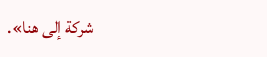شركة إلى هنا».